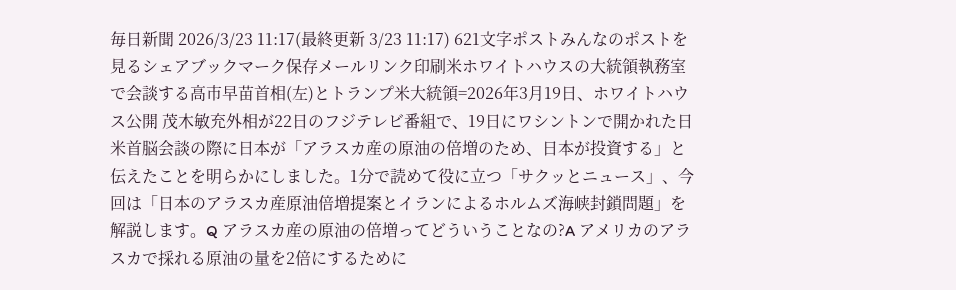毎日新聞 2026/3/23 11:17(最終更新 3/23 11:17) 621文字ポストみんなのポストを見るシェアブックマーク保存メールリンク印刷米ホワイトハウスの大統領執務室で会談する高市早苗首相(左)とトランプ米大統領=2026年3月19日、ホワイトハウス公開 茂木敏充外相が22日のフジテレビ番組で、19日にワシントンで開かれた日米首脳会談の際に日本が「アラスカ産の原油の倍増のため、日本が投資する」と伝えたことを明らかにしました。1分で読めて役に立つ「サクッとニュース」、今回は「日本のアラスカ産原油倍増提案とイランによるホルムズ海峡封鎖問題」を解説します。Q アラスカ産の原油の倍増ってどういうことなの?A アメリカのアラスカで採れる原油の量を2倍にするために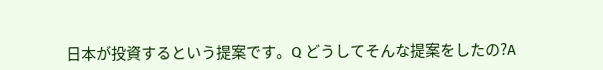日本が投資するという提案です。Q どうしてそんな提案をしたの?A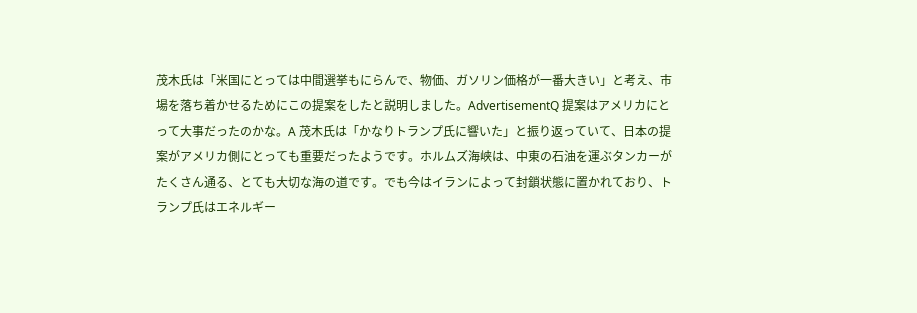茂木氏は「米国にとっては中間選挙もにらんで、物価、ガソリン価格が一番大きい」と考え、市場を落ち着かせるためにこの提案をしたと説明しました。AdvertisementQ 提案はアメリカにとって大事だったのかな。A 茂木氏は「かなりトランプ氏に響いた」と振り返っていて、日本の提案がアメリカ側にとっても重要だったようです。ホルムズ海峡は、中東の石油を運ぶタンカーがたくさん通る、とても大切な海の道です。でも今はイランによって封鎖状態に置かれており、トランプ氏はエネルギー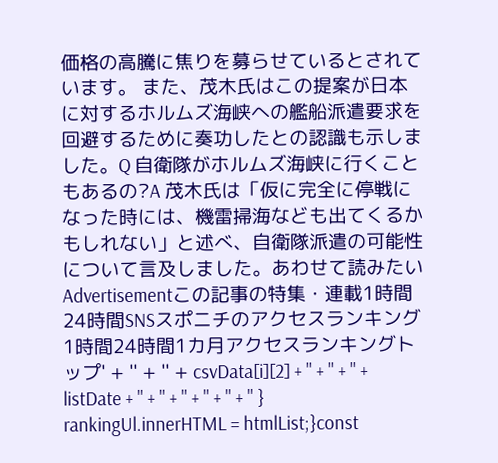価格の高騰に焦りを募らせているとされています。 また、茂木氏はこの提案が日本に対するホルムズ海峡への艦船派遣要求を回避するために奏功したとの認識も示しました。Q 自衛隊がホルムズ海峡に行くこともあるの?A 茂木氏は「仮に完全に停戦になった時には、機雷掃海なども出てくるかもしれない」と述べ、自衛隊派遣の可能性について言及しました。あわせて読みたいAdvertisementこの記事の特集・連載1時間24時間SNSスポニチのアクセスランキング1時間24時間1カ月アクセスランキングトップ' + '' + '' + csvData[i][2] + '' + '' + '' + listDate + '' + '' + '' + '' + '' + '' } rankingUl.innerHTML = htmlList;}const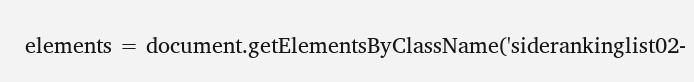elements = document.getElementsByClassName('siderankinglist02-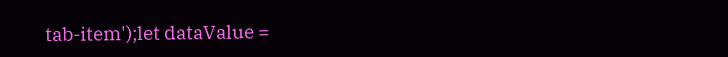tab-item');let dataValue =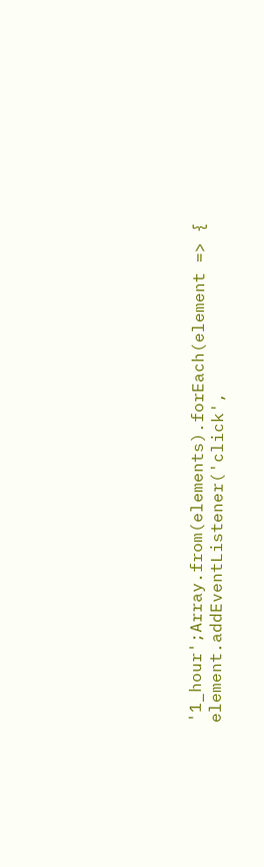'1_hour';Array.from(elements).forEach(element => { element.addEventListener('click',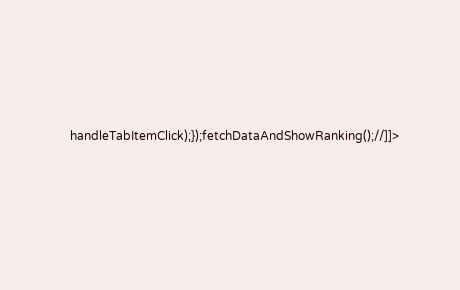handleTabItemClick);});fetchDataAndShowRanking();//]]>